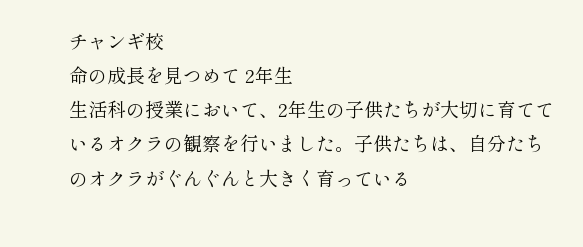チャンギ校
命の成長を見つめて 2年生
生活科の授業において、2年生の子供たちが大切に育てているオクラの観察を行いました。子供たちは、自分たちのオクラがぐんぐんと大きく育っている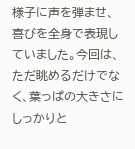様子に声を弾ませ、喜びを全身で表現していました。今回は、ただ眺めるだけでなく、葉っぱの大きさにしっかりと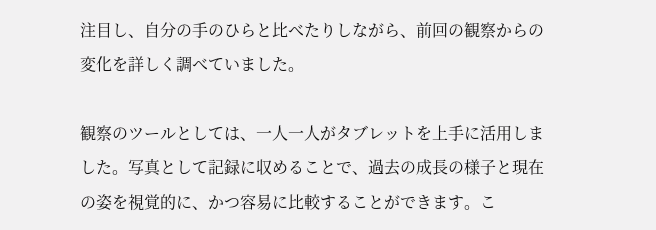注目し、自分の手のひらと比べたりしながら、前回の観察からの変化を詳しく調べていました。

観察のツールとしては、一人一人がタブレットを上手に活用しました。写真として記録に収めることで、過去の成長の様子と現在の姿を視覚的に、かつ容易に比較することができます。こ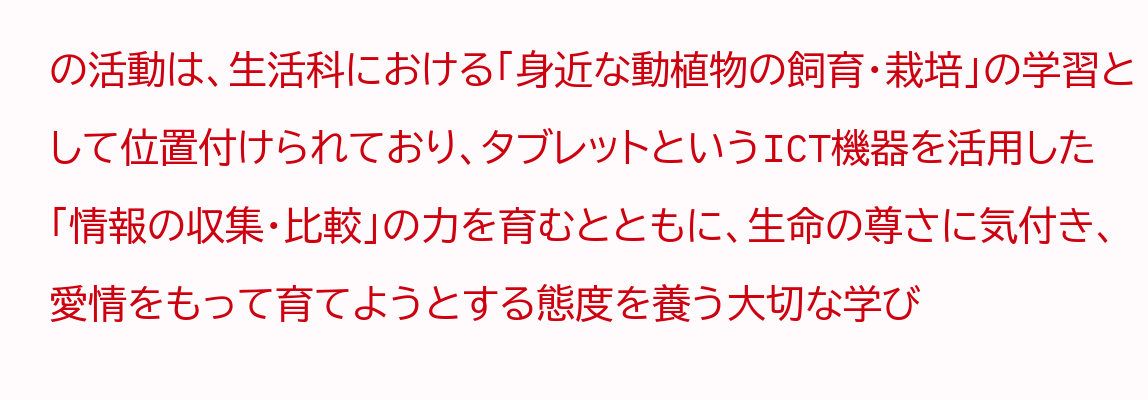の活動は、生活科における「身近な動植物の飼育・栽培」の学習として位置付けられており、タブレットというICT機器を活用した「情報の収集・比較」の力を育むとともに、生命の尊さに気付き、愛情をもって育てようとする態度を養う大切な学び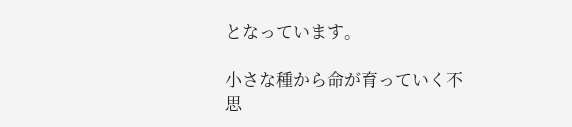となっています。

小さな種から命が育っていく不思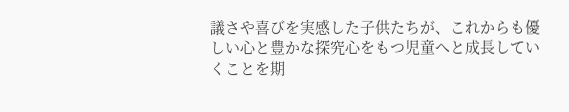議さや喜びを実感した子供たちが、これからも優しい心と豊かな探究心をもつ児童へと成長していくことを期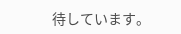待しています。